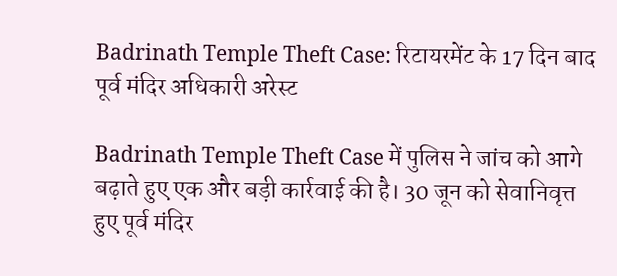Badrinath Temple Theft Case: रिटायरमेंट के 17 दिन बाद पूर्व मंदिर अधिकारी अरेस्ट

Badrinath Temple Theft Case में पुलिस ने जांच को आगे बढ़ाते हुए एक और बड़ी कार्रवाई की है। 30 जून को सेवानिवृत्त हुए पूर्व मंदिर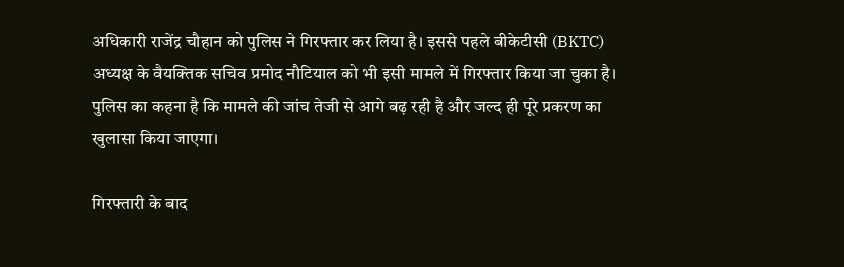अधिकारी राजेंद्र चौहान को पुलिस ने गिरफ्तार कर लिया है। इससे पहले बीकेटीसी (BKTC) अध्यक्ष के वैयक्तिक सचिव प्रमोद नौटियाल को भी इसी मामले में गिरफ्तार किया जा चुका है। पुलिस का कहना है कि मामले की जांच तेजी से आगे बढ़ रही है और जल्द ही पूरे प्रकरण का खुलासा किया जाएगा।

गिरफ्तारी के बाद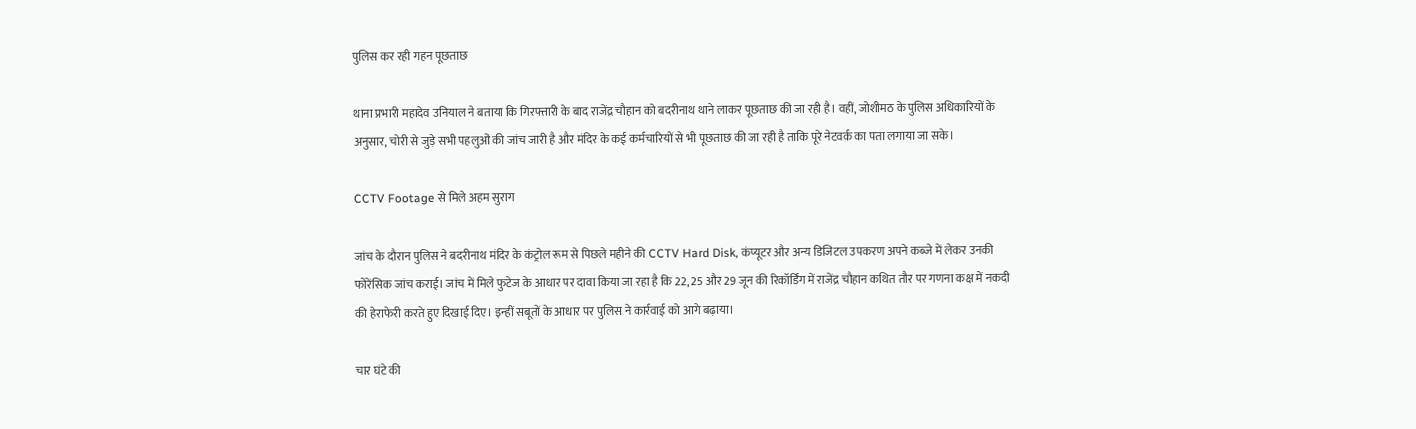पुलिस कर रही गहन पूछताछ

थाना प्रभारी महादेव उनियाल ने बताया कि गिरफ्तारी के बाद राजेंद्र चौहान को बदरीनाथ थाने लाकर पूछताछ की जा रही है। वहीं, जोशीमठ के पुलिस अधिकारियों के अनुसार, चोरी से जुड़े सभी पहलुओं की जांच जारी है और मंदिर के कई कर्मचारियों से भी पूछताछ की जा रही है ताकि पूरे नेटवर्क का पता लगाया जा सके।

CCTV Footage से मिले अहम सुराग

जांच के दौरान पुलिस ने बदरीनाथ मंदिर के कंट्रोल रूम से पिछले महीने की CCTV Hard Disk, कंप्यूटर और अन्य डिजिटल उपकरण अपने कब्जे में लेकर उनकी फोरेंसिक जांच कराई। जांच में मिले फुटेज के आधार पर दावा किया जा रहा है कि 22, 25 और 29 जून की रिकॉर्डिंग में राजेंद्र चौहान कथित तौर पर गणना कक्ष में नकदी की हेराफेरी करते हुए दिखाई दिए। इन्हीं सबूतों के आधार पर पुलिस ने कार्रवाई को आगे बढ़ाया।

चार घंटे की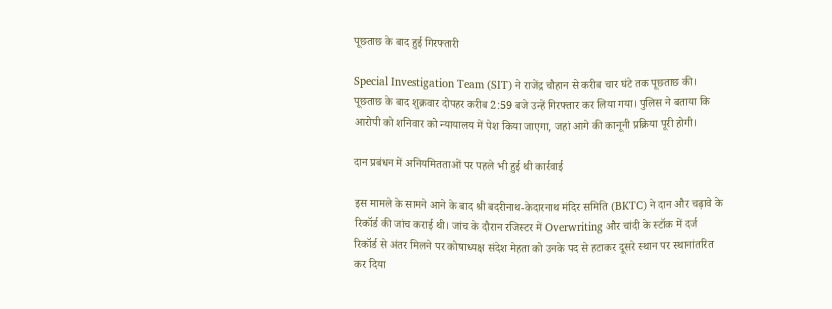पूछताछ के बाद हुई गिरफ्तारी

Special Investigation Team (SIT) ने राजेंद्र चौहान से करीब चार घंटे तक पूछताछ की। पूछताछ के बाद शुक्रवार दोपहर करीब 2:59 बजे उन्हें गिरफ्तार कर लिया गया। पुलिस ने बताया कि आरोपी को शनिवार को न्यायालय में पेश किया जाएगा, जहां आगे की कानूनी प्रक्रिया पूरी होगी।

दान प्रबंधन में अनियमितताओं पर पहले भी हुई थी कार्रवाई

इस मामले के सामने आने के बाद श्री बदरीनाथ-केदारनाथ मंदिर समिति (BKTC) ने दान और चढ़ावे के रिकॉर्ड की जांच कराई थी। जांच के दौरान रजिस्टर में Overwriting और चांदी के स्टॉक में दर्ज रिकॉर्ड से अंतर मिलने पर कोषाध्यक्ष संदेश मेहता को उनके पद से हटाकर दूसरे स्थान पर स्थानांतरित कर दिया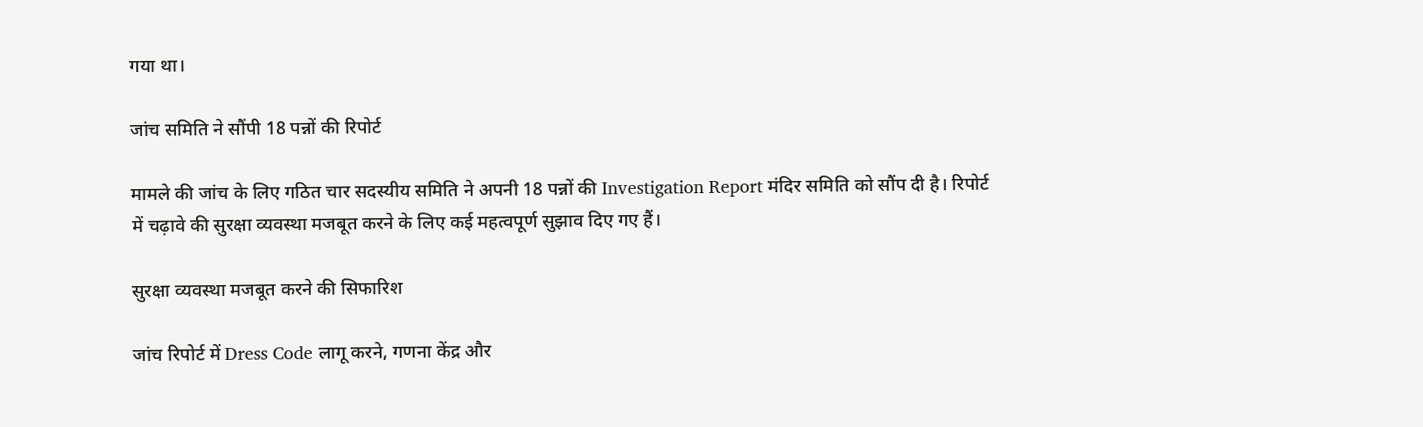गया था।

जांच समिति ने सौंपी 18 पन्नों की रिपोर्ट

मामले की जांच के लिए गठित चार सदस्यीय समिति ने अपनी 18 पन्नों की Investigation Report मंदिर समिति को सौंप दी है। रिपोर्ट में चढ़ावे की सुरक्षा व्यवस्था मजबूत करने के लिए कई महत्वपूर्ण सुझाव दिए गए हैं।

सुरक्षा व्यवस्था मजबूत करने की सिफारिश

जांच रिपोर्ट में Dress Code लागू करने, गणना केंद्र और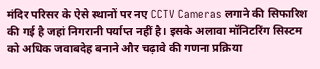मंदिर परिसर के ऐसे स्थानों पर नए CCTV Cameras लगाने की सिफारिश की गई है जहां निगरानी पर्याप्त नहीं है। इसके अलावा मॉनिटरिंग सिस्टम को अधिक जवाबदेह बनाने और चढ़ावे की गणना प्रक्रिया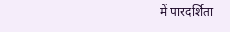में पारदर्शिता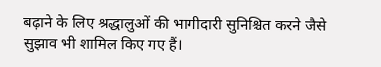बढ़ाने के लिए श्रद्धालुओं की भागीदारी सुनिश्चित करने जैसे सुझाव भी शामिल किए गए हैं।